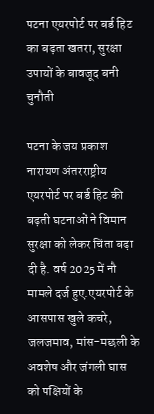पटना एयरपोर्ट पर बर्ड हिट का बढ़ता खतरा, सुरक्षा उपायों के बावजूद बनी चुनौती

पटना के जय प्रकाश नारायण अंतरराष्ट्रीय एयरपोर्ट पर बर्ड हिट की बढ़ती घटनाओं ने विमान सुरक्षा को लेकर चिंता बढ़ा दी है. वर्ष 2025 में नौ मामले दर्ज हुए.एयरपोर्ट के आसपास खुले कचरे, जलजमाव, मांस-मछली के अवशेष और जंगली घास को पक्षियों के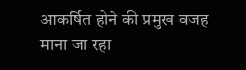आकर्षित होने की प्रमुख वजह माना जा रहा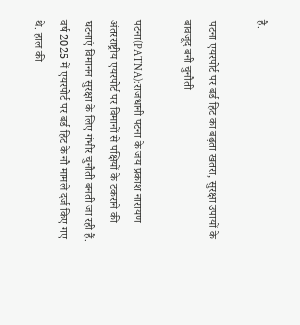है.

पटना एयरपोर्ट पर बर्ड हिट का बढ़ता खतरा, सुरक्षा उपायों के बावजूद बनी चुनौती

पटना(PATNA):राजधानी पटना के जय प्रकाश नारायण अंतरराष्ट्रीय एयरपोर्ट पर विमानों से पक्षियों के टकराने की घटनाएं विमानन सुरक्षा के लिए गंभीर चुनौती बनती जा रही हैं. वर्ष 2025 में एयरपोर्ट पर बर्ड हिट के नौ मामले दर्ज किए गए थे. हाल की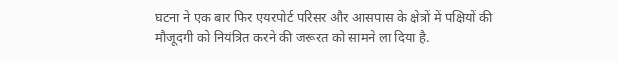घटना ने एक बार फिर एयरपोर्ट परिसर और आसपास के क्षेत्रों में पक्षियों की मौजूदगी को नियंत्रित करने की जरूरत को सामने ला दिया है.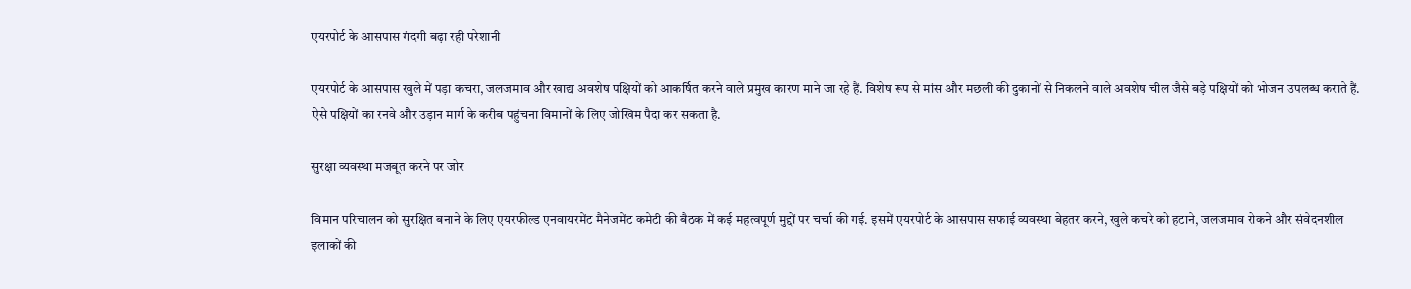एयरपोर्ट के आसपास गंदगी बढ़ा रही परेशानी

एयरपोर्ट के आसपास खुले में पड़ा कचरा, जलजमाव और खाद्य अवशेष पक्षियों को आकर्षित करने वाले प्रमुख कारण माने जा रहे हैं. विशेष रूप से मांस और मछली की दुकानों से निकलने वाले अवशेष चील जैसे बड़े पक्षियों को भोजन उपलब्ध कराते हैं. ऐसे पक्षियों का रनवे और उड़ान मार्ग के करीब पहुंचना विमानों के लिए जोखिम पैदा कर सकता है.

सुरक्षा व्यवस्था मजबूत करने पर जोर

विमान परिचालन को सुरक्षित बनाने के लिए एयरफील्ड एनवायरमेंट मैनेजमेंट कमेटी की बैठक में कई महत्वपूर्ण मुद्दों पर चर्चा की गई. इसमें एयरपोर्ट के आसपास सफाई व्यवस्था बेहतर करने, खुले कचरे को हटाने, जलजमाव रोकने और संवेदनशील इलाकों की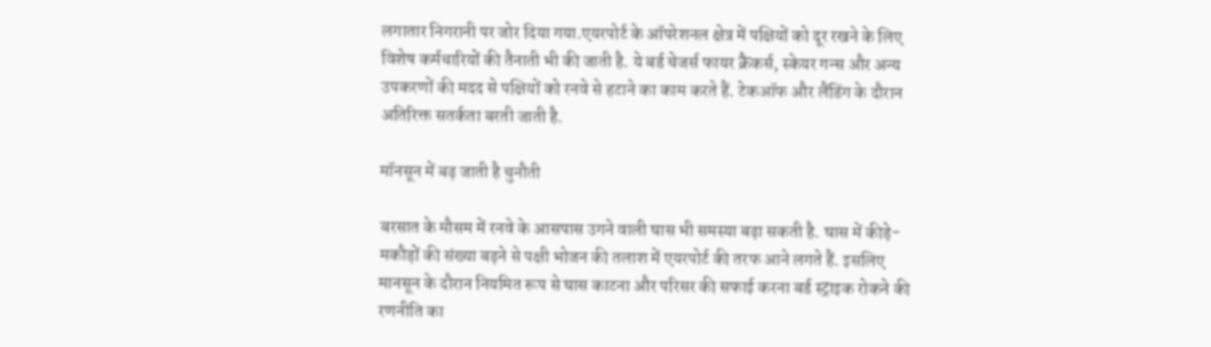लगातार निगरानी पर जोर दिया गया.एयरपोर्ट के ऑपरेशनल क्षेत्र में पक्षियों को दूर रखने के लिए विशेष कर्मचारियों की तैनाती भी की जाती है. ये बर्ड चेजर्स फायर क्रैकर्स, स्केयर गन्स और अन्य उपकरणों की मदद से पक्षियों को रनवे से हटाने का काम करते हैं. टेकऑफ और लैंडिंग के दौरान अतिरिक्त सतर्कता बरती जाती है.

मॉनसून में बढ़ जाती है चुनौती

बरसात के मौसम में रनवे के आसपास उगने वाली घास भी समस्या बढ़ा सकती है. घास में कीड़े-मकौड़ों की संख्या बढ़ने से पक्षी भोजन की तलाश में एयरपोर्ट की तरफ आने लगते हैं. इसलिए मानसून के दौरान नियमित रूप से घास काटना और परिसर की सफाई करना बर्ड स्ट्राइक रोकने की रणनीति का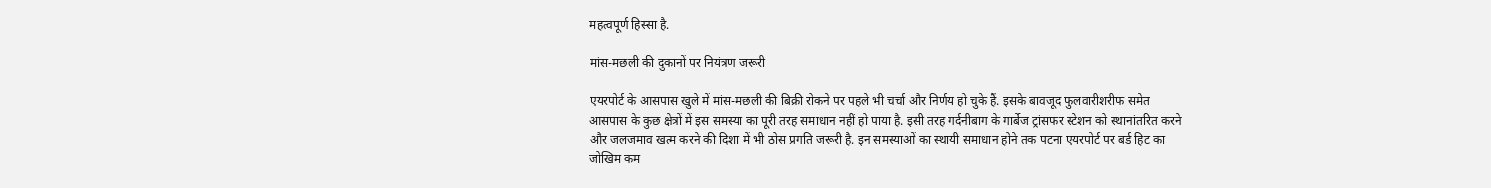महत्वपूर्ण हिस्सा है.

मांस-मछली की दुकानों पर नियंत्रण जरूरी

एयरपोर्ट के आसपास खुले में मांस-मछली की बिक्री रोकने पर पहले भी चर्चा और निर्णय हो चुके हैं. इसके बावजूद फुलवारीशरीफ समेत आसपास के कुछ क्षेत्रों में इस समस्या का पूरी तरह समाधान नहीं हो पाया है. इसी तरह गर्दनीबाग के गार्बेज ट्रांसफर स्टेशन को स्थानांतरित करने और जलजमाव खत्म करने की दिशा में भी ठोस प्रगति जरूरी है. इन समस्याओं का स्थायी समाधान होने तक पटना एयरपोर्ट पर बर्ड हिट का जोखिम कम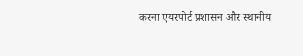करना एयरपोर्ट प्रशासन और स्थानीय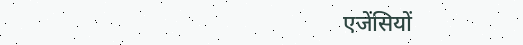एजेंसियों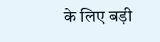के लिए बड़ी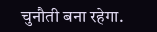चुनौती बना रहेगा.